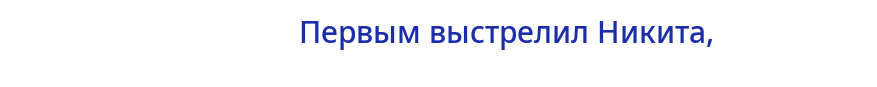Первым выстрелил Никита,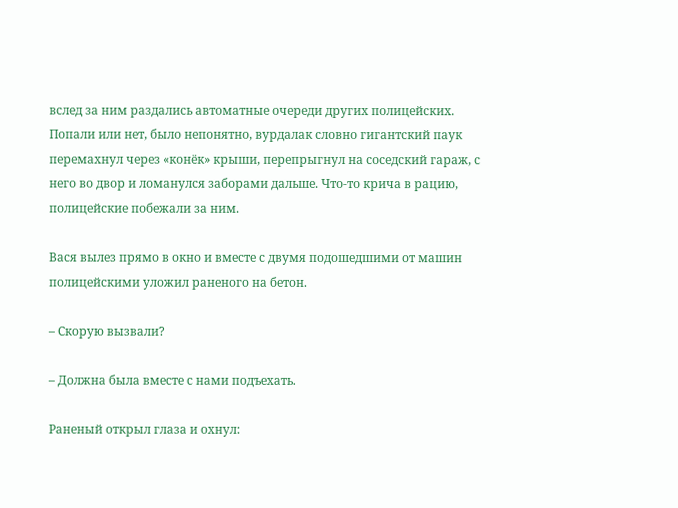вслед за ним раздались автоматные очереди других полицейских. Попали или нет, было непонятно, вурдалак словно гигантский паук перемахнул через «конёк» крыши, перепрыгнул на соседский гараж, с него во двор и ломанулся заборами дальше. Что-то крича в рацию, полицейские побежали за ним.

Вася вылез прямо в окно и вместе с двумя подошедшими от машин полицейскими уложил раненого на бетон.

– Скорую вызвали?

– Должна была вместе с нами подъехать.

Раненый открыл глаза и охнул: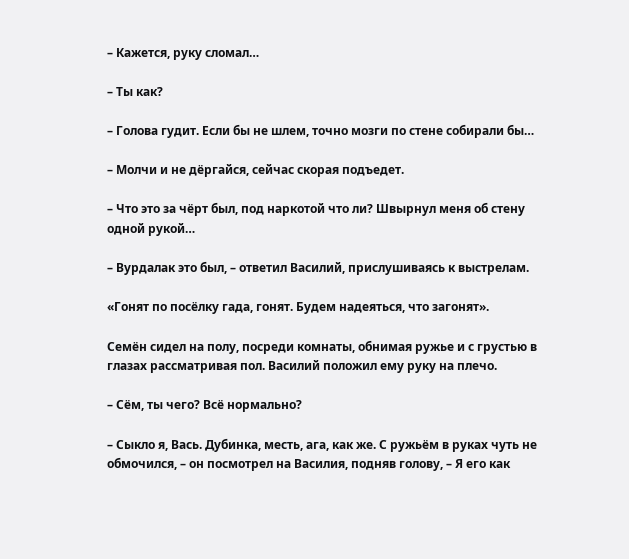– Кажется, руку сломал…

– Ты как?

– Голова гудит. Если бы не шлем, точно мозги по стене собирали бы…

– Молчи и не дёргайся, сейчас скорая подъедет.

– Что это за чёрт был, под наркотой что ли? Швырнул меня об стену одной рукой…

– Вурдалак это был, – ответил Василий, прислушиваясь к выстрелам.

«Гонят по посёлку гада, гонят. Будем надеяться, что загонят».

Семён сидел на полу, посреди комнаты, обнимая ружье и с грустью в глазах рассматривая пол. Василий положил ему руку на плечо.

– Сём, ты чего? Всё нормально?

– Сыкло я, Вась. Дубинка, месть, ага, как же. С ружьём в руках чуть не обмочился, – он посмотрел на Василия, подняв голову, – Я его как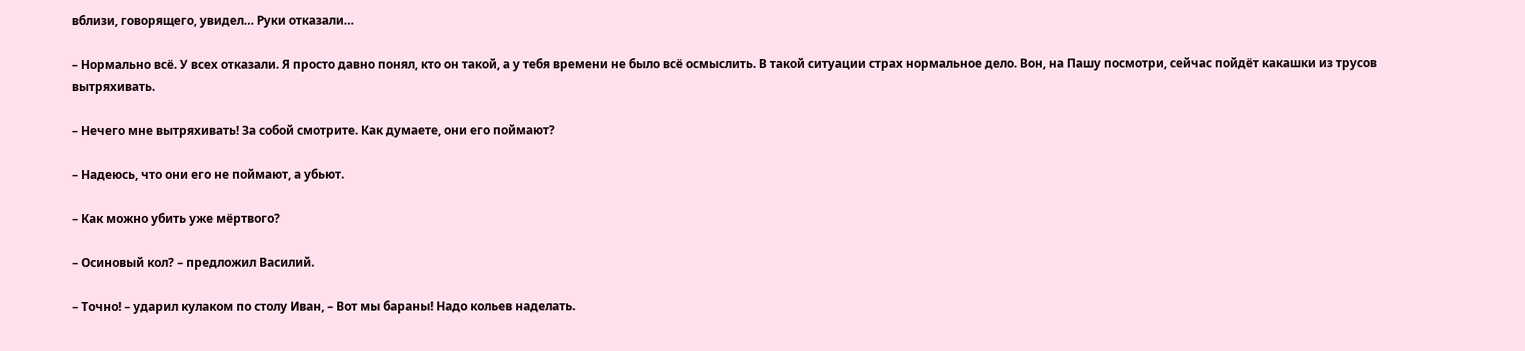вблизи, говорящего, увидел… Руки отказали…

– Нормально всё. У всех отказали. Я просто давно понял, кто он такой, а у тебя времени не было всё осмыслить. В такой ситуации страх нормальное дело. Вон, на Пашу посмотри, сейчас пойдёт какашки из трусов вытряхивать.

– Нечего мне вытряхивать! За собой смотрите. Как думаете, они его поймают?

– Надеюсь, что они его не поймают, а убьют.

– Как можно убить уже мёртвого?

– Осиновый кол? – предложил Василий.

– Точно! – ударил кулаком по столу Иван, – Вот мы бараны! Надо кольев наделать.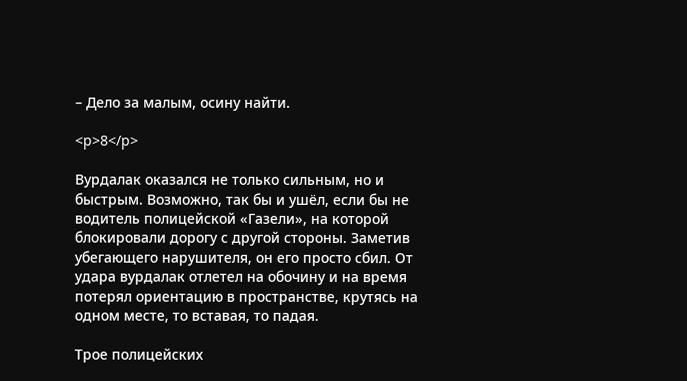– Дело за малым, осину найти.

<p>8</p>

Вурдалак оказался не только сильным, но и быстрым. Возможно, так бы и ушёл, если бы не водитель полицейской «Газели», на которой блокировали дорогу с другой стороны. Заметив убегающего нарушителя, он его просто сбил. От удара вурдалак отлетел на обочину и на время потерял ориентацию в пространстве, крутясь на одном месте, то вставая, то падая.

Трое полицейских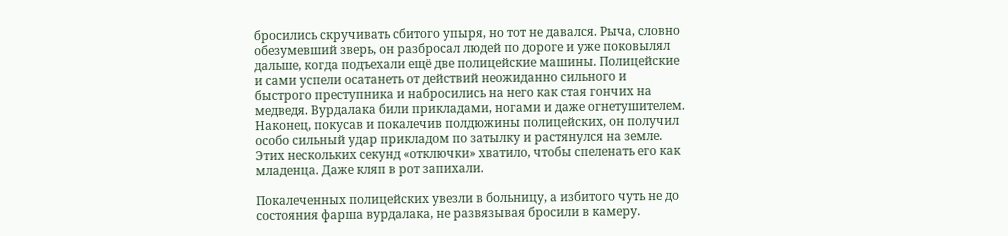бросились скручивать сбитого упыря, но тот не давался. Рыча, словно обезумевший зверь, он разбросал людей по дороге и уже поковылял дальше, когда подъехали ещё две полицейские машины. Полицейские и сами успели осатанеть от действий неожиданно сильного и быстрого преступника и набросились на него как стая гончих на медведя. Вурдалака били прикладами, ногами и даже огнетушителем. Наконец, покусав и покалечив полдюжины полицейских, он получил особо сильный удар прикладом по затылку и растянулся на земле. Этих нескольких секунд «отключки» хватило, чтобы спеленать его как младенца. Даже кляп в рот запихали.

Покалеченных полицейских увезли в больницу, а избитого чуть не до состояния фарша вурдалака, не развязывая бросили в камеру.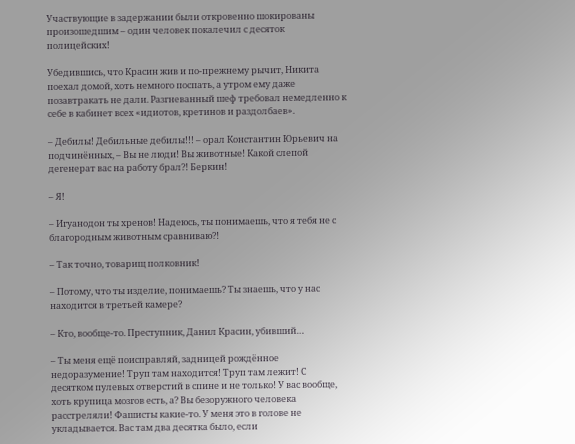Участвующие в задержании были откровенно шокированы произошедшим – один человек покалечил с десяток полицейских!

Убедившись, что Красин жив и по-прежнему рычит, Никита поехал домой, хоть немного поспать, а утром ему даже позавтракать не дали. Разгневанный шеф требовал немедленно к себе в кабинет всех «идиотов, кретинов и раздолбаев».

– Дебилы! Дебильные дебилы!!! – орал Константин Юрьевич на подчинённых, – Вы не люди! Вы животные! Какой слепой дегенерат вас на работу брал?! Беркин!

– Я!

– Игуанодон ты хренов! Надеюсь, ты понимаешь, что я тебя не с благородным животным сравниваю?!

– Так точно, товарищ полковник!

– Потому, что ты изделие, понимаешь? Ты знаешь, что у нас находится в третьей камере?

– Кто, вообще-то. Преступник, Данил Красин, убивший…

– Ты меня ещё поисправляй, задницей рождённое недоразумение! Труп там находится! Труп там лежит! С десятком пулевых отверстий в спине и не только! У вас вообще, хоть крупица мозгов есть, а? Вы безоружного человека расстреляли! Фашисты какие-то. У меня это в голове не укладывается. Вас там два десятка было, если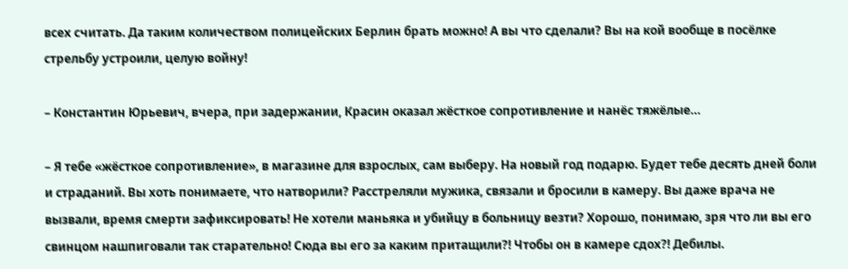всех считать. Да таким количеством полицейских Берлин брать можно! А вы что сделали? Вы на кой вообще в посёлке стрельбу устроили, целую войну!

– Константин Юрьевич, вчера, при задержании, Красин оказал жёсткое сопротивление и нанёс тяжёлые…

– Я тебе «жёсткое сопротивление», в магазине для взрослых, сам выберу. На новый год подарю. Будет тебе десять дней боли и страданий. Вы хоть понимаете, что натворили? Расстреляли мужика, связали и бросили в камеру. Вы даже врача не вызвали, время смерти зафиксировать! Не хотели маньяка и убийцу в больницу везти? Хорошо, понимаю, зря что ли вы его свинцом нашпиговали так старательно! Сюда вы его за каким притащили?! Чтобы он в камере сдох?! Дебилы.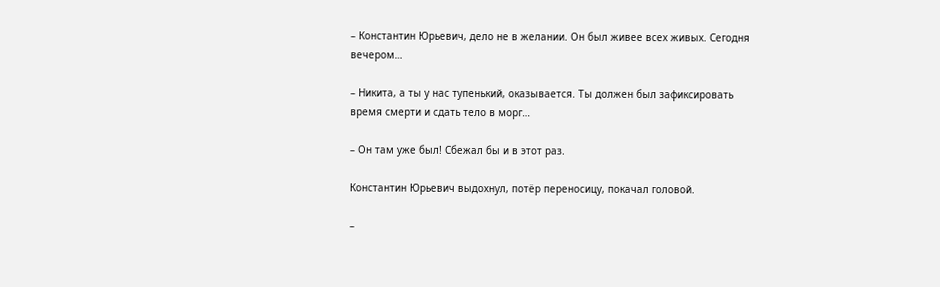– Константин Юрьевич, дело не в желании. Он был живее всех живых. Сегодня вечером…

– Никита, а ты у нас тупенький, оказывается. Ты должен был зафиксировать время смерти и сдать тело в морг…

– Он там уже был! Сбежал бы и в этот раз.

Константин Юрьевич выдохнул, потёр переносицу, покачал головой.

–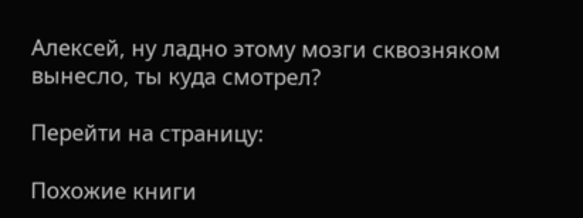Алексей, ну ладно этому мозги сквозняком вынесло, ты куда смотрел?

Перейти на страницу:

Похожие книги